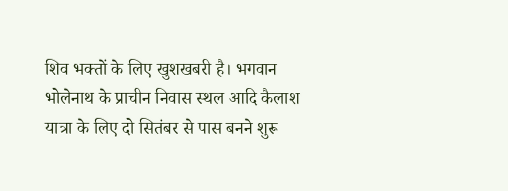शिव भक्तों के लिए खुशखबरी है। भगवान भोलेनाथ के प्राचीन निवास स्थल आदि कैलाश यात्रा के लिए दो सितंबर से पास बनने शुरू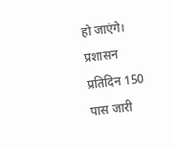हो जाएंगे। प्रशासन प्रतिदिन 150 पास जारी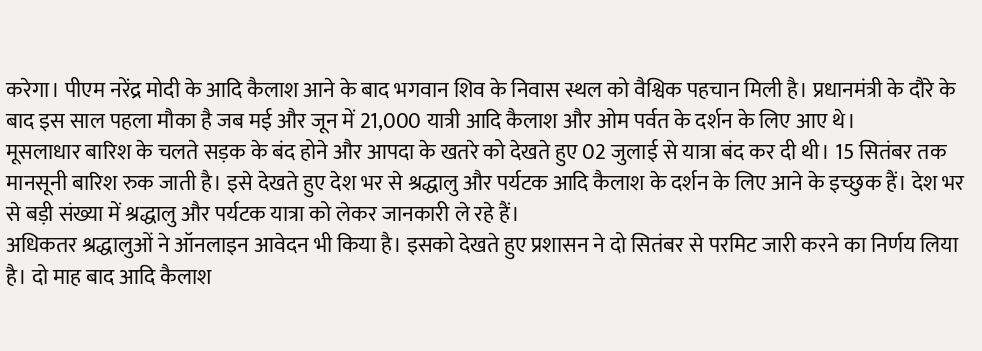करेगा। पीएम नरेंद्र मोदी के आदि कैलाश आने के बाद भगवान शिव के निवास स्थल को वैश्विक पहचान मिली है। प्रधानमंत्री के दौरे के बाद इस साल पहला मौका है जब मई और जून में 21,000 यात्री आदि कैलाश और ओम पर्वत के दर्शन के लिए आए थे।
मूसलाधार बारिश के चलते सड़क के बंद होने और आपदा के खतरे को देखते हुए 02 जुलाई से यात्रा बंद कर दी थी। 15 सितंबर तक मानसूनी बारिश रुक जाती है। इसे देखते हुए देश भर से श्रद्धालु और पर्यटक आदि कैलाश के दर्शन के लिए आने के इच्छुक हैं। देश भर से बड़ी संख्या में श्रद्धालु और पर्यटक यात्रा को लेकर जानकारी ले रहे हैं।
अधिकतर श्रद्धालुओं ने ऑनलाइन आवेदन भी किया है। इसको देखते हुए प्रशासन ने दो सितंबर से परमिट जारी करने का निर्णय लिया है। दो माह बाद आदि कैलाश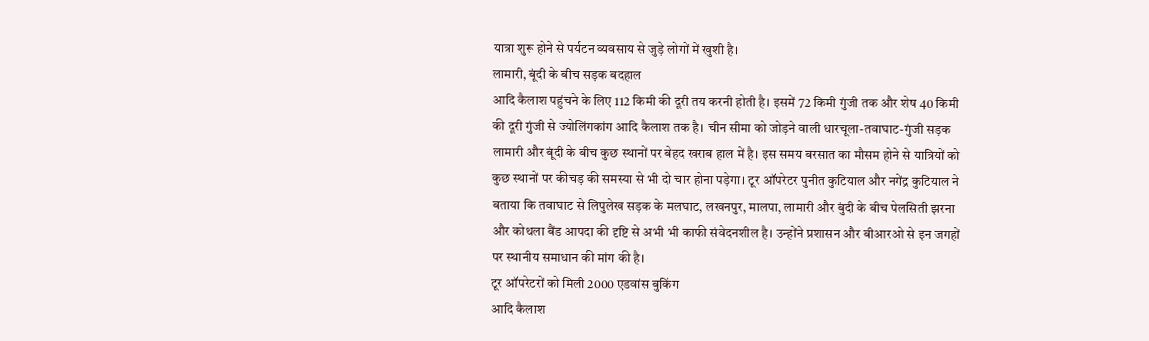यात्रा शुरू होने से पर्यटन व्यवसाय से जुड़े लोगों में खुशी है।
लामारी, बूंदी के बीच सड़क बदहाल
आदि कैलाश पहुंचने के लिए 112 किमी की दूरी तय करनी होती है। इसमें 72 किमी गुंजी तक और शेष 40 किमी की दूरी गुंजी से ज्योलिंगकांग आदि कैलाश तक है। चीन सीमा को जोड़ने वाली धारचूला-तवाघाट-गुंजी सड़क लामारी और बूंदी के बीच कुछ स्थानों पर बेहद खराब हाल में है। इस समय बरसात का मौसम होने से यात्रियों को कुछ स्थानों पर कीचड़ की समस्या से भी दो चार होना पड़ेगा। टूर ऑपरेटर पुनीत कुटियाल और नगेंद्र कुटियाल ने बताया कि तवाघाट से लिपुलेख सड़क के मलघाट, लखनपुर, मालपा, लामारी और बुंदी के बीच पेलसिती झरना और कोथला बैंड आपदा की दृष्टि से अभी भी काफी संवेदनशील है। उन्होंने प्रशासन और बीआरओ से इन जगहों पर स्थानीय समाधान की मांग की है।
टूर ऑपरेटरों को मिली 2000 एडवांस बुकिंग
आदि कैलाश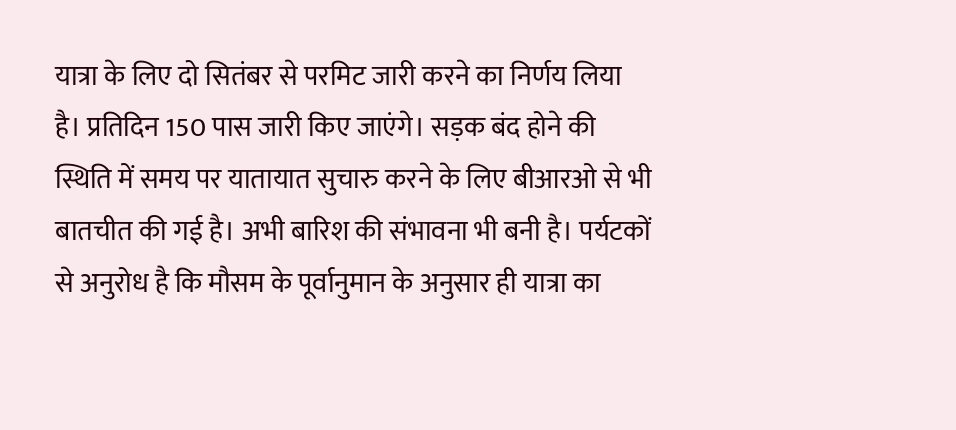यात्रा के लिए दो सितंबर से परमिट जारी करने का निर्णय लिया है। प्रतिदिन 150 पास जारी किए जाएंगे। सड़क बंद होने की स्थिति में समय पर यातायात सुचारु करने के लिए बीआरओ से भी बातचीत की गई है। अभी बारिश की संभावना भी बनी है। पर्यटकों से अनुरोध है कि मौसम के पूर्वानुमान के अनुसार ही यात्रा का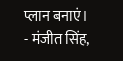प्लान बनाएं।
- मंजीत सिंह,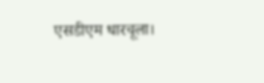एसडीएम धारचूला।